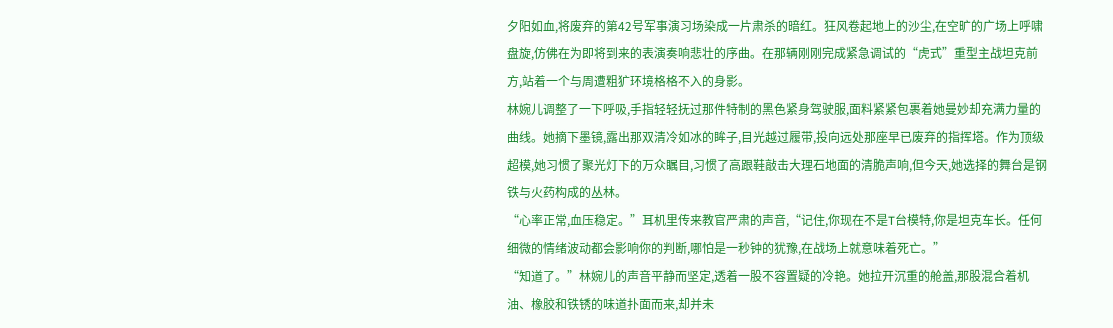夕阳如血,将废弃的第42号军事演习场染成一片肃杀的暗红。狂风卷起地上的沙尘,在空旷的广场上呼啸盘旋,仿佛在为即将到来的表演奏响悲壮的序曲。在那辆刚刚完成紧急调试的“虎式”重型主战坦克前方,站着一个与周遭粗犷环境格格不入的身影。
林婉儿调整了一下呼吸,手指轻轻抚过那件特制的黑色紧身驾驶服,面料紧紧包裹着她曼妙却充满力量的曲线。她摘下墨镜,露出那双清冷如冰的眸子,目光越过履带,投向远处那座早已废弃的指挥塔。作为顶级超模,她习惯了聚光灯下的万众瞩目,习惯了高跟鞋敲击大理石地面的清脆声响,但今天,她选择的舞台是钢铁与火药构成的丛林。
“心率正常,血压稳定。”耳机里传来教官严肃的声音,“记住,你现在不是T台模特,你是坦克车长。任何细微的情绪波动都会影响你的判断,哪怕是一秒钟的犹豫,在战场上就意味着死亡。”
“知道了。”林婉儿的声音平静而坚定,透着一股不容置疑的冷艳。她拉开沉重的舱盖,那股混合着机油、橡胶和铁锈的味道扑面而来,却并未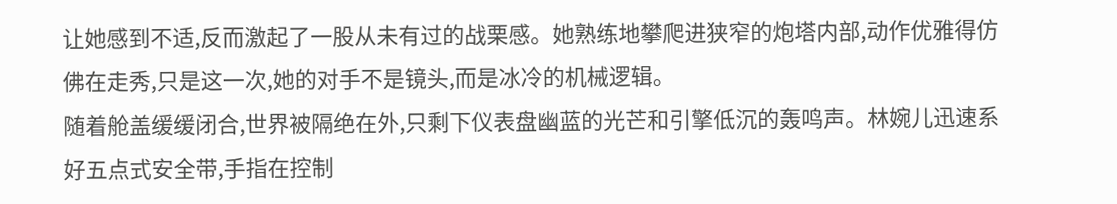让她感到不适,反而激起了一股从未有过的战栗感。她熟练地攀爬进狭窄的炮塔内部,动作优雅得仿佛在走秀,只是这一次,她的对手不是镜头,而是冰冷的机械逻辑。
随着舱盖缓缓闭合,世界被隔绝在外,只剩下仪表盘幽蓝的光芒和引擎低沉的轰鸣声。林婉儿迅速系好五点式安全带,手指在控制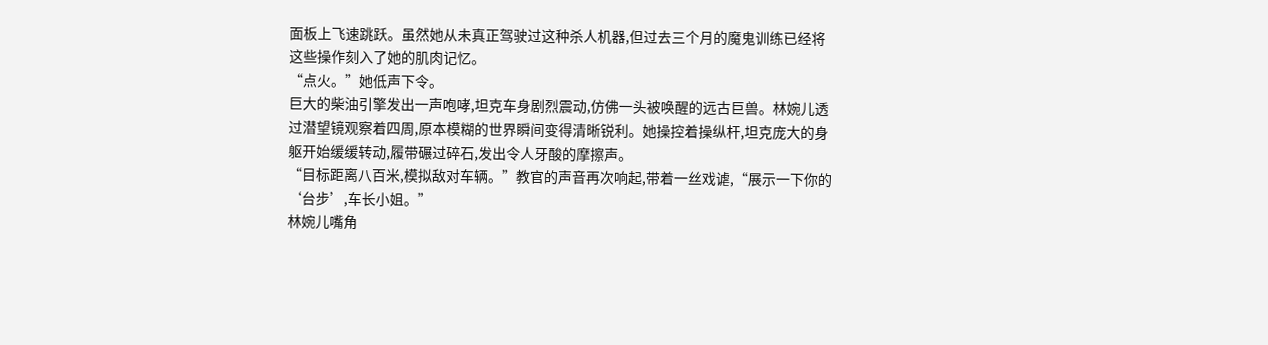面板上飞速跳跃。虽然她从未真正驾驶过这种杀人机器,但过去三个月的魔鬼训练已经将这些操作刻入了她的肌肉记忆。
“点火。”她低声下令。
巨大的柴油引擎发出一声咆哮,坦克车身剧烈震动,仿佛一头被唤醒的远古巨兽。林婉儿透过潜望镜观察着四周,原本模糊的世界瞬间变得清晰锐利。她操控着操纵杆,坦克庞大的身躯开始缓缓转动,履带碾过碎石,发出令人牙酸的摩擦声。
“目标距离八百米,模拟敌对车辆。”教官的声音再次响起,带着一丝戏谑,“展示一下你的‘台步’,车长小姐。”
林婉儿嘴角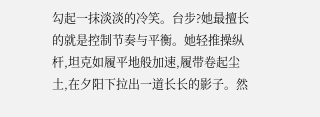勾起一抹淡淡的冷笑。台步?她最擅长的就是控制节奏与平衡。她轻推操纵杆,坦克如履平地般加速,履带卷起尘土,在夕阳下拉出一道长长的影子。然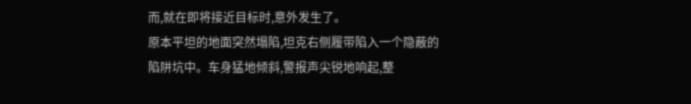而,就在即将接近目标时,意外发生了。
原本平坦的地面突然塌陷,坦克右侧履带陷入一个隐蔽的陷阱坑中。车身猛地倾斜,警报声尖锐地响起,整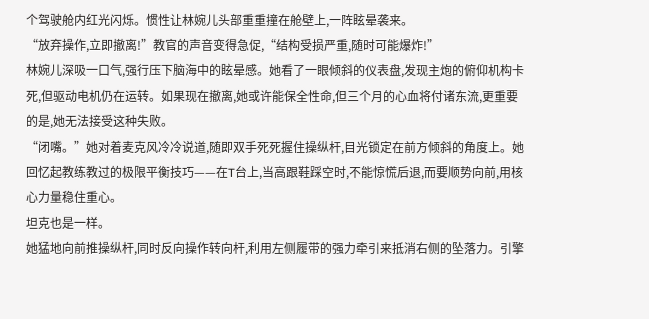个驾驶舱内红光闪烁。惯性让林婉儿头部重重撞在舱壁上,一阵眩晕袭来。
“放弃操作,立即撤离!”教官的声音变得急促,“结构受损严重,随时可能爆炸!”
林婉儿深吸一口气,强行压下脑海中的眩晕感。她看了一眼倾斜的仪表盘,发现主炮的俯仰机构卡死,但驱动电机仍在运转。如果现在撤离,她或许能保全性命,但三个月的心血将付诸东流,更重要的是,她无法接受这种失败。
“闭嘴。”她对着麦克风冷冷说道,随即双手死死握住操纵杆,目光锁定在前方倾斜的角度上。她回忆起教练教过的极限平衡技巧——在T台上,当高跟鞋踩空时,不能惊慌后退,而要顺势向前,用核心力量稳住重心。
坦克也是一样。
她猛地向前推操纵杆,同时反向操作转向杆,利用左侧履带的强力牵引来抵消右侧的坠落力。引擎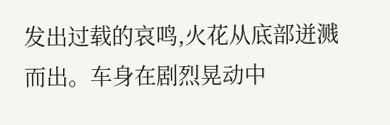发出过载的哀鸣,火花从底部迸溅而出。车身在剧烈晃动中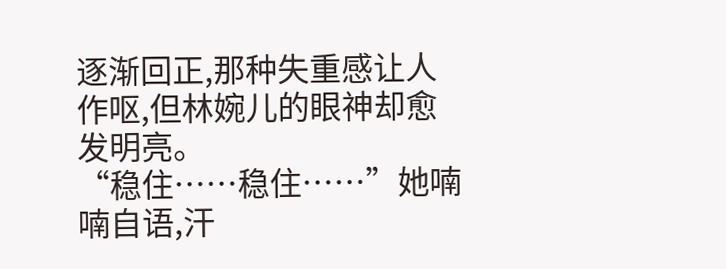逐渐回正,那种失重感让人作呕,但林婉儿的眼神却愈发明亮。
“稳住……稳住……”她喃喃自语,汗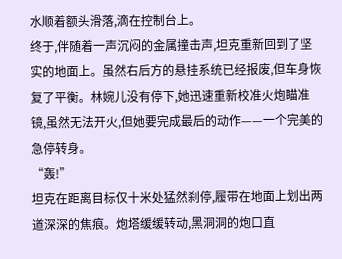水顺着额头滑落,滴在控制台上。
终于,伴随着一声沉闷的金属撞击声,坦克重新回到了坚实的地面上。虽然右后方的悬挂系统已经报废,但车身恢复了平衡。林婉儿没有停下,她迅速重新校准火炮瞄准镜,虽然无法开火,但她要完成最后的动作——一个完美的急停转身。
“轰!”
坦克在距离目标仅十米处猛然刹停,履带在地面上划出两道深深的焦痕。炮塔缓缓转动,黑洞洞的炮口直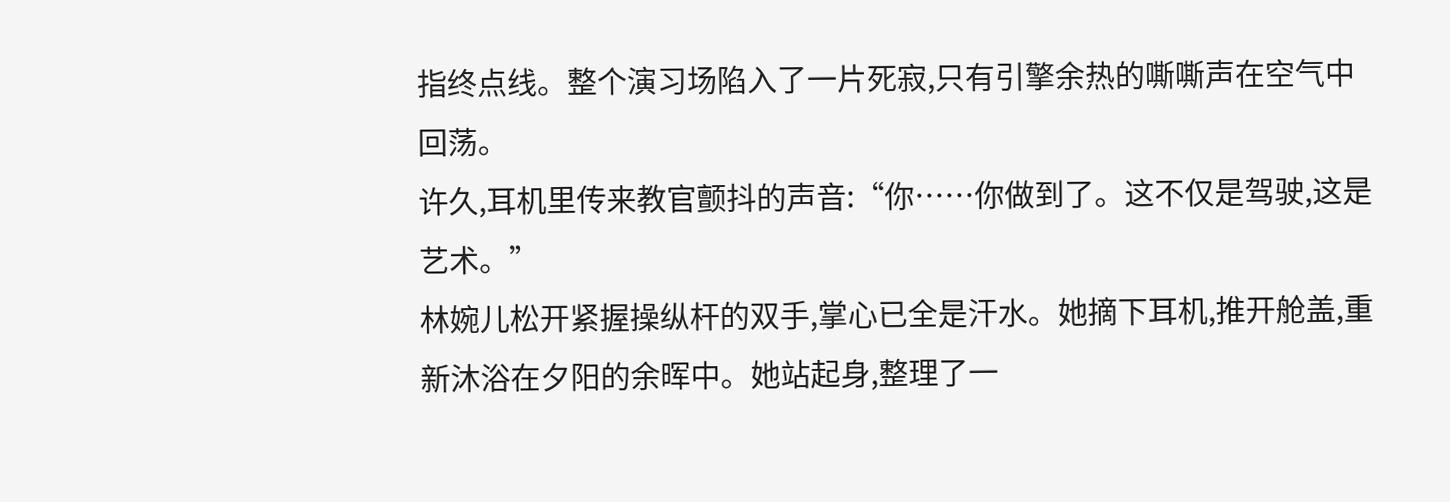指终点线。整个演习场陷入了一片死寂,只有引擎余热的嘶嘶声在空气中回荡。
许久,耳机里传来教官颤抖的声音:“你……你做到了。这不仅是驾驶,这是艺术。”
林婉儿松开紧握操纵杆的双手,掌心已全是汗水。她摘下耳机,推开舱盖,重新沐浴在夕阳的余晖中。她站起身,整理了一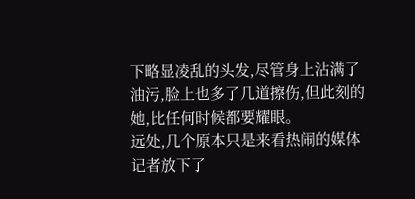下略显凌乱的头发,尽管身上沾满了油污,脸上也多了几道擦伤,但此刻的她,比任何时候都要耀眼。
远处,几个原本只是来看热闹的媒体记者放下了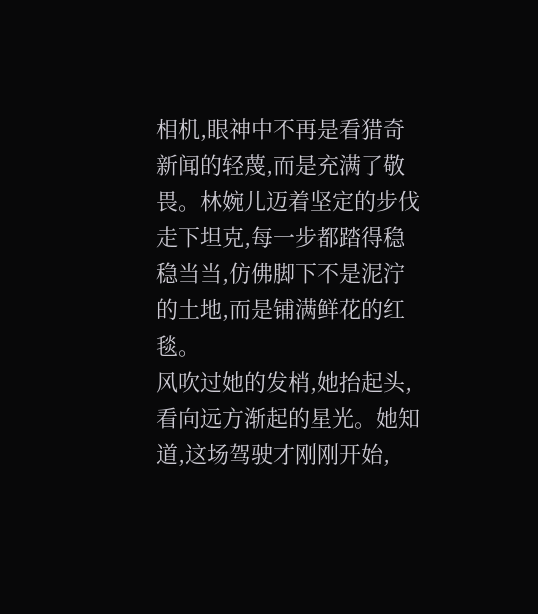相机,眼神中不再是看猎奇新闻的轻蔑,而是充满了敬畏。林婉儿迈着坚定的步伐走下坦克,每一步都踏得稳稳当当,仿佛脚下不是泥泞的土地,而是铺满鲜花的红毯。
风吹过她的发梢,她抬起头,看向远方渐起的星光。她知道,这场驾驶才刚刚开始,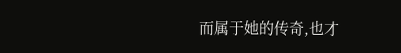而属于她的传奇,也才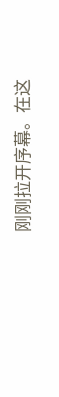刚刚拉开序幕。在这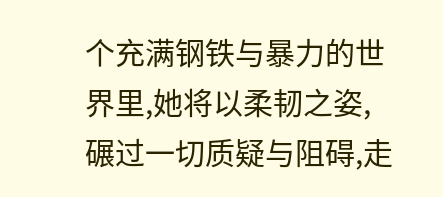个充满钢铁与暴力的世界里,她将以柔韧之姿,碾过一切质疑与阻碍,走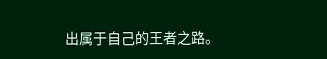出属于自己的王者之路。